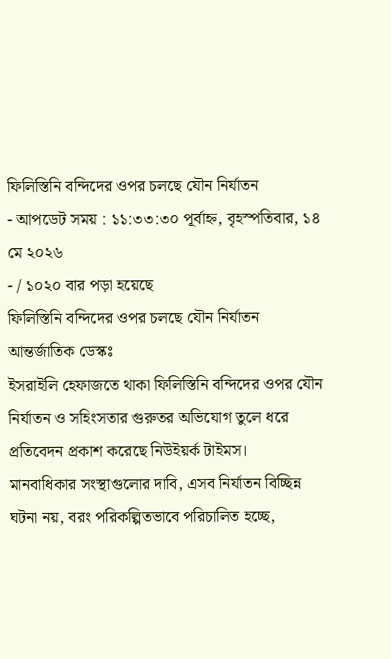ফিলিস্তিনি বন্দিদের ওপর চলছে যৌন নির্যাতন
- আপডেট সময় : ১১:৩৩:৩০ পূর্বাহ্ন, বৃহস্পতিবার, ১৪ মে ২০২৬
- / ১০২০ বার পড়া হয়েছে
ফিলিস্তিনি বন্দিদের ওপর চলছে যৌন নির্যাতন
আন্তর্জাতিক ডেস্কঃ
ইসরাইলি হেফাজতে থাকা ফিলিস্তিনি বন্দিদের ওপর যৌন নির্যাতন ও সহিংসতার গুরুতর অভিযোগ তুলে ধরে প্রতিবেদন প্রকাশ করেছে নিউইয়র্ক টাইমস।
মানবাধিকার সংস্থাগুলোর দাবি, এসব নির্যাতন বিচ্ছিন্ন ঘটনা নয়, বরং পরিকল্পিতভাবে পরিচালিত হচ্ছে,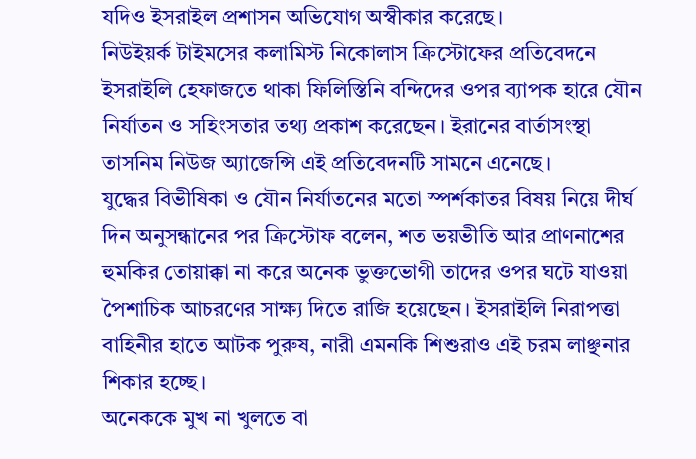যদিও ইসরাইল প্রশাসন অভিযোগ অস্বীকার করেছে।
নিউইয়র্ক টাইমসের কলামিস্ট নিকোলাস ক্রিস্টোফের প্রতিবেদনে ইসরাইলি হেফাজতে থাকা ফিলিস্তিনি বন্দিদের ওপর ব্যাপক হারে যৌন নির্যাতন ও সহিংসতার তথ্য প্রকাশ করেছেন। ইরানের বার্তাসংস্থা তাসনিম নিউজ অ্যাজেন্সি এই প্রতিবেদনটি সামনে এনেছে।
যুদ্ধের বিভীষিকা ও যৌন নির্যাতনের মতো স্পর্শকাতর বিষয় নিয়ে দীর্ঘ দিন অনুসন্ধানের পর ক্রিস্টোফ বলেন, শত ভয়ভীতি আর প্রাণনাশের হুমকির তোয়াক্কা না করে অনেক ভুক্তভোগী তাদের ওপর ঘটে যাওয়া পৈশাচিক আচরণের সাক্ষ্য দিতে রাজি হয়েছেন। ইসরাইলি নিরাপত্তা বাহিনীর হাতে আটক পুরুষ, নারী এমনকি শিশুরাও এই চরম লাঞ্ছনার শিকার হচ্ছে।
অনেককে মুখ না খুলতে বা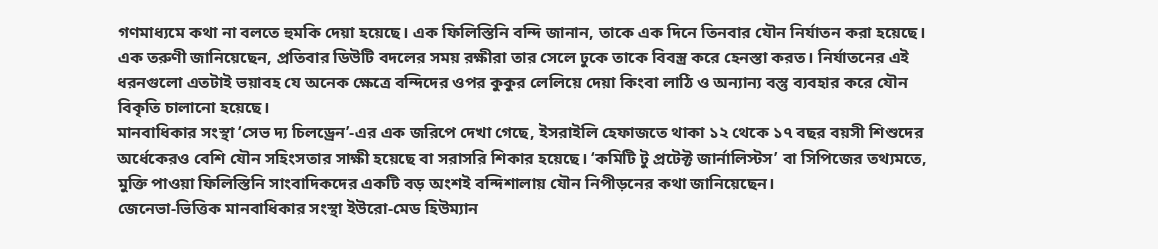গণমাধ্যমে কথা না বলতে হুমকি দেয়া হয়েছে। এক ফিলিস্তিনি বন্দি জানান, তাকে এক দিনে তিনবার যৌন নির্যাতন করা হয়েছে। এক তরুণী জানিয়েছেন, প্রতিবার ডিউটি বদলের সময় রক্ষীরা তার সেলে ঢুকে তাকে বিবস্ত্র করে হেনস্তা করত। নির্যাতনের এই ধরনগুলো এতটাই ভয়াবহ যে অনেক ক্ষেত্রে বন্দিদের ওপর কুকুর লেলিয়ে দেয়া কিংবা লাঠি ও অন্যান্য বস্তু ব্যবহার করে যৌন বিকৃতি চালানো হয়েছে।
মানবাধিকার সংস্থা ‘সেভ দ্য চিলড্রেন’-এর এক জরিপে দেখা গেছে, ইসরাইলি হেফাজতে থাকা ১২ থেকে ১৭ বছর বয়সী শিশুদের অর্ধেকেরও বেশি যৌন সহিংসতার সাক্ষী হয়েছে বা সরাসরি শিকার হয়েছে। ‘কমিটি টু প্রটেক্ট জার্নালিস্টস’ বা সিপিজের তথ্যমতে, মুক্তি পাওয়া ফিলিস্তিনি সাংবাদিকদের একটি বড় অংশই বন্দিশালায় যৌন নিপীড়নের কথা জানিয়েছেন।
জেনেভা-ভিত্তিক মানবাধিকার সংস্থা ইউরো-মেড হিউম্যান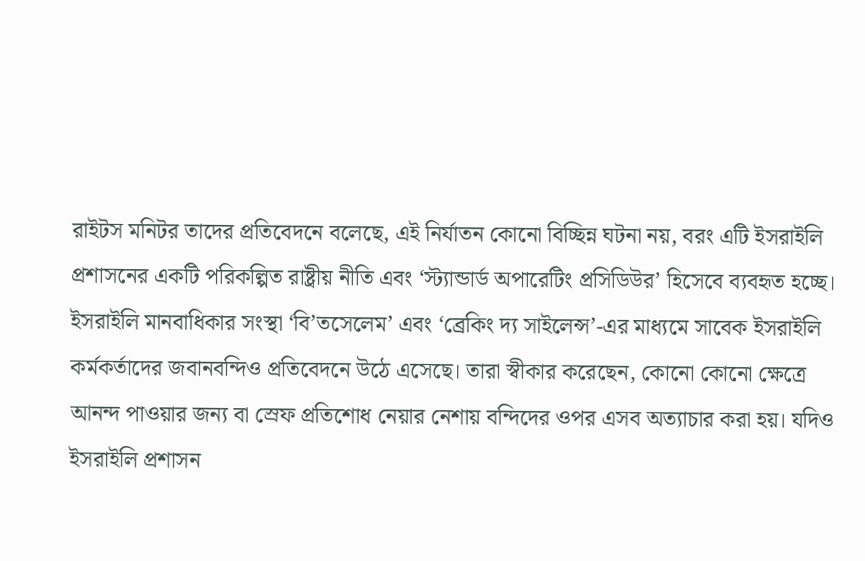রাইটস মনিটর তাদের প্রতিবেদনে বলেছে, এই নির্যাতন কোনো বিচ্ছিন্ন ঘটনা নয়, বরং এটি ইসরাইলি প্রশাসনের একটি পরিকল্পিত রাষ্ট্রীয় নীতি এবং ‘স্ট্যান্ডার্ড অপারেটিং প্রসিডিউর’ হিসেবে ব্যবহৃত হচ্ছে।
ইসরাইলি মানবাধিকার সংস্থা ‘বি’তসেলেম’ এবং ‘ব্রেকিং দ্য সাইলেন্স’-এর মাধ্যমে সাবেক ইসরাইলি কর্মকর্তাদের জবানবন্দিও প্রতিবেদনে উঠে এসেছে। তারা স্বীকার করেছেন, কোনো কোনো ক্ষেত্রে আনন্দ পাওয়ার জন্য বা স্রেফ প্রতিশোধ নেয়ার নেশায় বন্দিদের ওপর এসব অত্যাচার করা হয়। যদিও ইসরাইলি প্রশাসন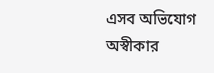এসব অভিযোগ অস্বীকার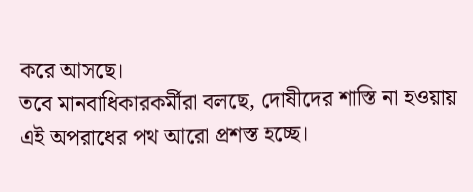করে আসছে।
তবে মানবাধিকারকর্মীরা বলছে, দোষীদের শাস্তি না হওয়ায় এই অপরাধের পথ আরো প্রশস্ত হচ্ছে।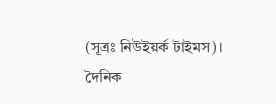(সূত্রঃ নিউইয়র্ক টাইমস)।
দৈনিক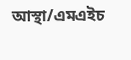আস্থা/এমএইচ